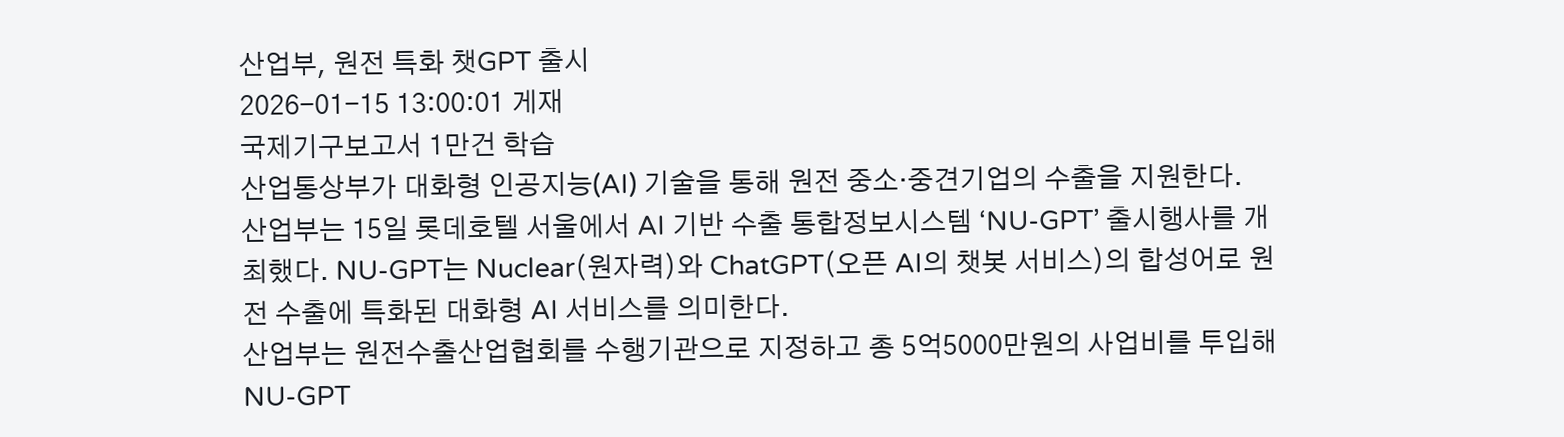산업부, 원전 특화 챗GPT 출시
2026-01-15 13:00:01 게재
국제기구보고서 1만건 학습
산업통상부가 대화형 인공지능(AI) 기술을 통해 원전 중소·중견기업의 수출을 지원한다.
산업부는 15일 롯데호텔 서울에서 AI 기반 수출 통합정보시스템 ‘NU-GPT’ 출시행사를 개최했다. NU-GPT는 Nuclear(원자력)와 ChatGPT(오픈 AI의 챗봇 서비스)의 합성어로 원전 수출에 특화된 대화형 AI 서비스를 의미한다.
산업부는 원전수출산업협회를 수행기관으로 지정하고 총 5억5000만원의 사업비를 투입해 NU-GPT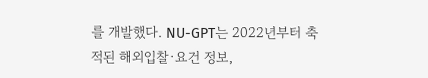를 개발했다. NU-GPT는 2022년부터 축적된 해외입찰·요건 정보,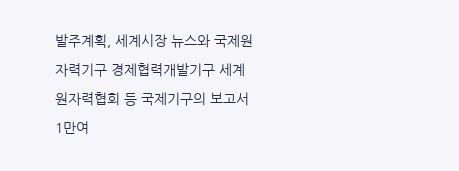발주계획, 세계시장 뉴스와 국제원자력기구 경제협력개발기구 세계원자력협회 등 국제기구의 보고서 1만여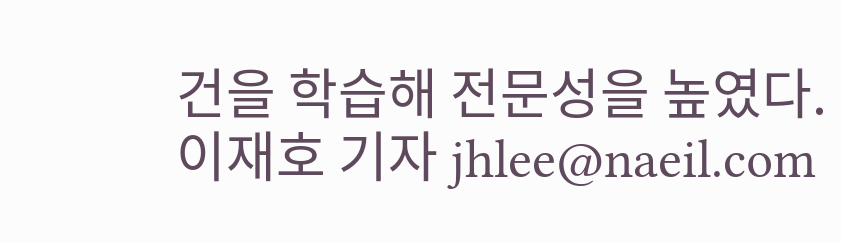건을 학습해 전문성을 높였다.
이재호 기자 jhlee@naeil.com